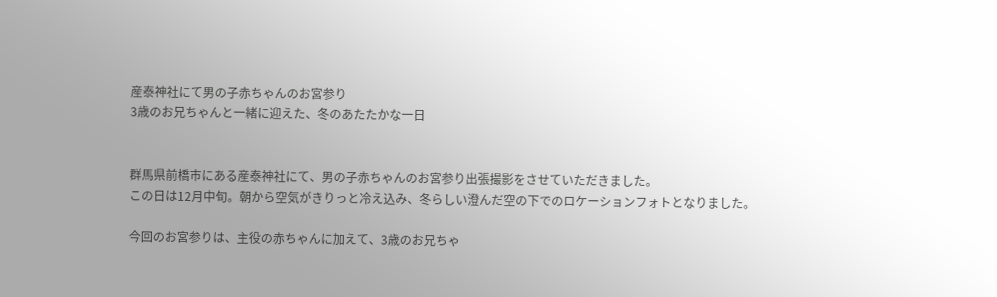産泰神社にて男の子赤ちゃんのお宮参り
3歳のお兄ちゃんと一緒に迎えた、冬のあたたかな一日


群馬県前橋市にある産泰神社にて、男の子赤ちゃんのお宮参り出張撮影をさせていただきました。
この日は12月中旬。朝から空気がきりっと冷え込み、冬らしい澄んだ空の下でのロケーションフォトとなりました。

今回のお宮参りは、主役の赤ちゃんに加えて、3歳のお兄ちゃ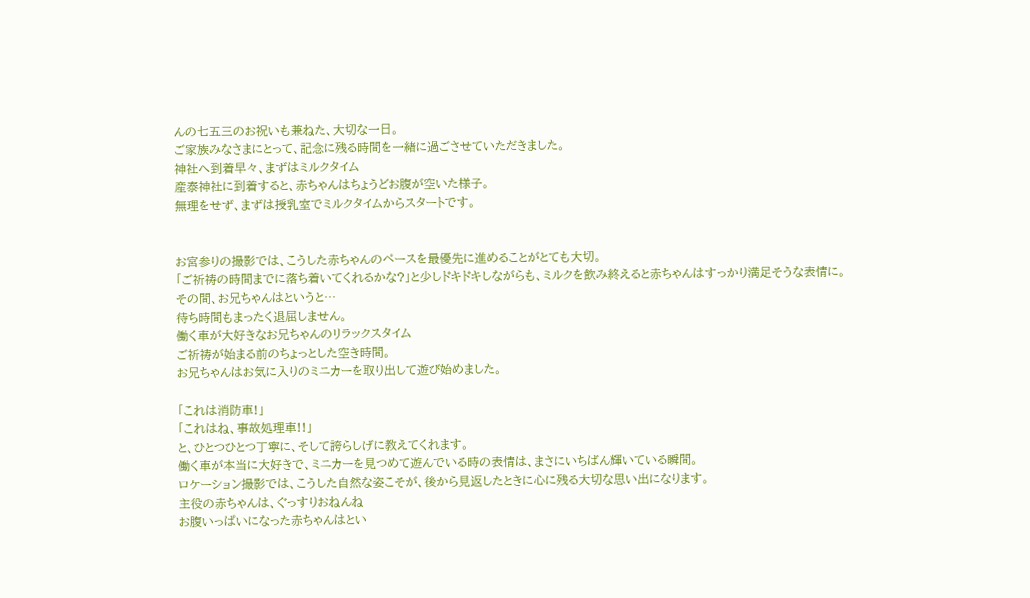んの七五三のお祝いも兼ねた、大切な一日。
ご家族みなさまにとって、記念に残る時間を一緒に過ごさせていただきました。
神社へ到着早々、まずはミルクタイム
産泰神社に到着すると、赤ちゃんはちょうどお腹が空いた様子。
無理をせず、まずは授乳室でミルクタイムからスタートです。


お宮参りの撮影では、こうした赤ちゃんのペースを最優先に進めることがとても大切。
「ご祈祷の時間までに落ち着いてくれるかな?」と少しドキドキしながらも、ミルクを飲み終えると赤ちゃんはすっかり満足そうな表情に。
その間、お兄ちゃんはというと…
待ち時間もまったく退屈しません。
働く車が大好きなお兄ちゃんのリラックスタイム
ご祈祷が始まる前のちょっとした空き時間。
お兄ちゃんはお気に入りのミニカーを取り出して遊び始めました。

「これは消防車!」
「これはね、事故処理車!!」
と、ひとつひとつ丁寧に、そして誇らしげに教えてくれます。
働く車が本当に大好きで、ミニカーを見つめて遊んでいる時の表情は、まさにいちばん輝いている瞬間。
ロケーション撮影では、こうした自然な姿こそが、後から見返したときに心に残る大切な思い出になります。
主役の赤ちゃんは、ぐっすりおねんね
お腹いっぱいになった赤ちゃんはとい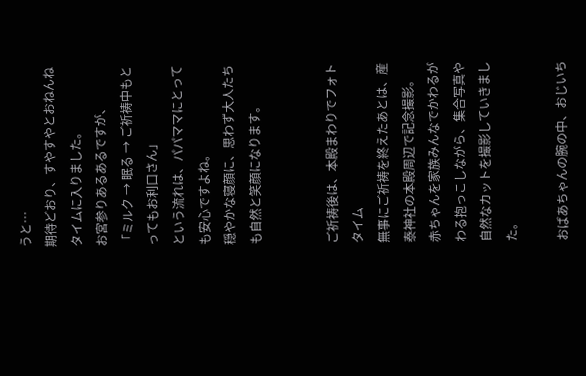うと…
期待どおり、すやすやとおねんねタイムに入りました。
お宮参りあるあるですが、
「ミルク → 眠る → ご祈祷中もとってもお利口さん」
という流れは、パパママにとっても安心ですよね。
穏やかな寝顔に、思わず大人たちも自然と笑顔になります。


ご祈祷後は、本殿まわりでフォトタイム
無事にご祈祷を終えたあとは、産泰神社の本殿周辺で記念撮影。
赤ちゃんを家族みんなでかわるがわる抱っこしながら、集合写真や自然なカットを撮影していきました。

おばあちゃんの腕の中、おじいち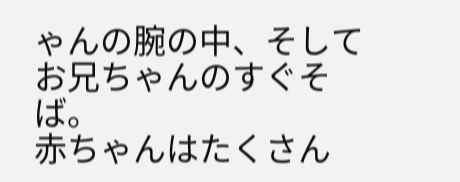ゃんの腕の中、そしてお兄ちゃんのすぐそば。
赤ちゃんはたくさん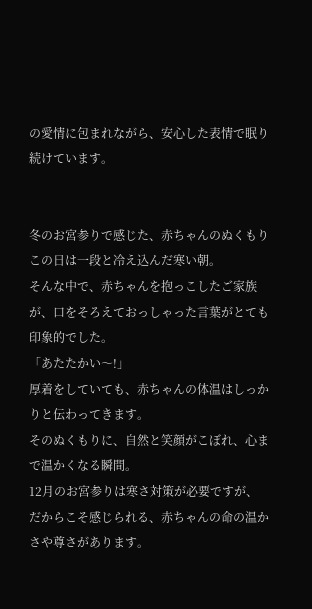の愛情に包まれながら、安心した表情で眠り続けています。


冬のお宮参りで感じた、赤ちゃんのぬくもり
この日は一段と冷え込んだ寒い朝。
そんな中で、赤ちゃんを抱っこしたご家族が、口をそろえておっしゃった言葉がとても印象的でした。
「あたたかい〜!」
厚着をしていても、赤ちゃんの体温はしっかりと伝わってきます。
そのぬくもりに、自然と笑顔がこぼれ、心まで温かくなる瞬間。
12月のお宮参りは寒さ対策が必要ですが、
だからこそ感じられる、赤ちゃんの命の温かさや尊さがあります。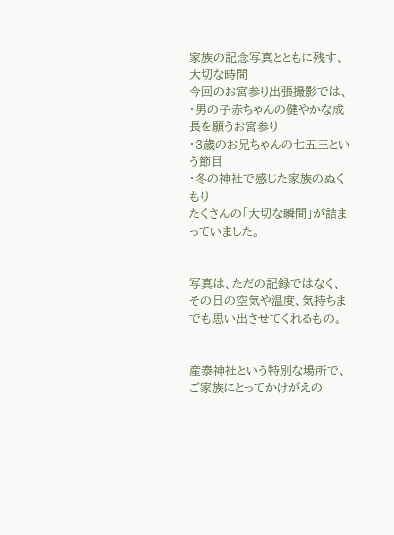家族の記念写真とともに残す、大切な時間
今回のお宮参り出張撮影では、
・男の子赤ちゃんの健やかな成長を願うお宮参り
・3歳のお兄ちゃんの七五三という節目
・冬の神社で感じた家族のぬくもり
たくさんの「大切な瞬間」が詰まっていました。


写真は、ただの記録ではなく、
その日の空気や温度、気持ちまでも思い出させてくれるもの。


産泰神社という特別な場所で、
ご家族にとってかけがえの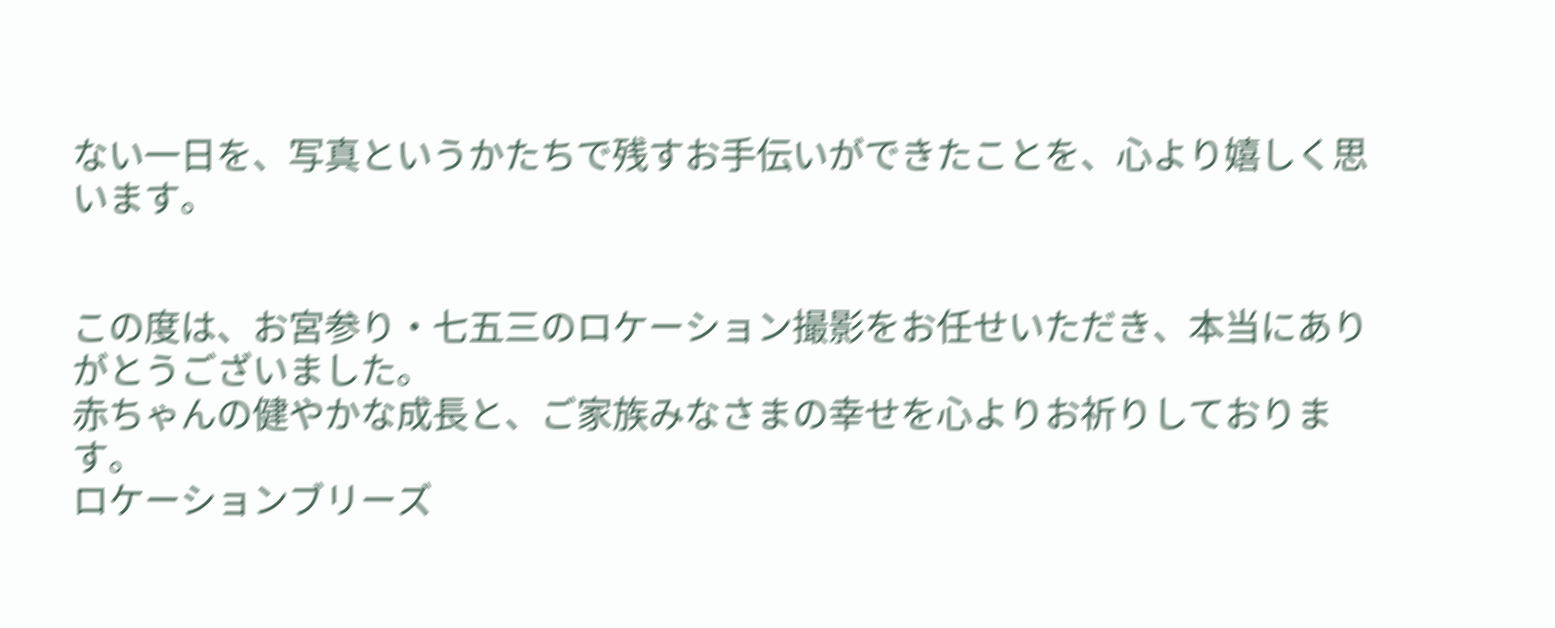ない一日を、写真というかたちで残すお手伝いができたことを、心より嬉しく思います。


この度は、お宮参り・七五三のロケーション撮影をお任せいただき、本当にありがとうございました。
赤ちゃんの健やかな成長と、ご家族みなさまの幸せを心よりお祈りしております。
ロケーションブリーズ